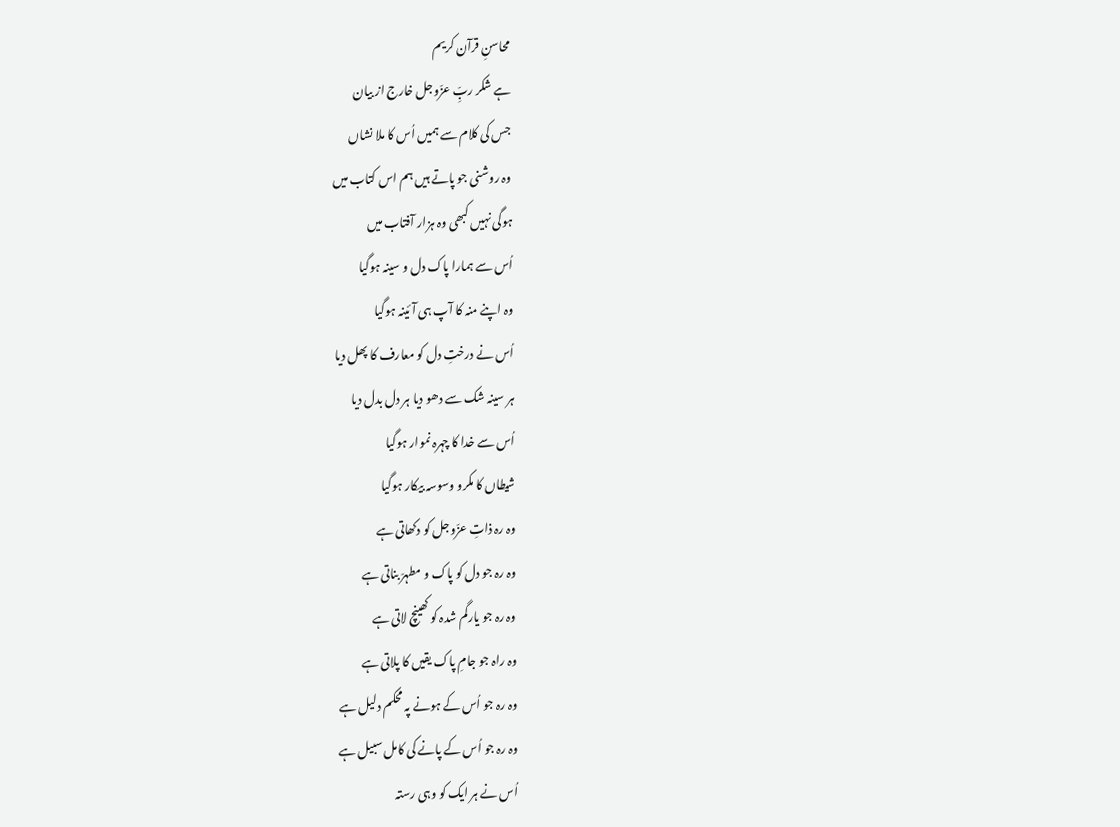محاسنِ قرآن کریم
ہے شکر ربِّ عزّوجل خارج از بیان
جس کی کلام سے ہمیں اُس کا ملا نشاں
وہ روشنی جو پاتے ہیں ہم اس کتاب میں
ہوگی نہیں کبھی وہ ہزار آفتاب میں
اُس سے ہمارا پاک دل و سینہ ہوگیا
وہ اپنے منہ کا آپ ہی آئینہ ہوگیا
اُس نے درختِ دل کو معارف کا پھل دیا
ہر سینہ شک سے دھو دیا ہر دل بدل دیا
اُس سے خدا کا چہرہ نموار ہوگیا
شیطاں کا مکرو وسوسہ بیکار ہوگیا
وہ رہ ذاتِ عزّوجل کو دکھاتی ہے
وہ رہ جو دل کو پاک و مطہرّ بناتی ہے
وہ رہ جو یارگم شدہ کو کھینچ لاتی ہے
وہ راہ جو جامِ پاک یقیں کا پلاتی ہے
وہ رہ جو اُس کے ہونے پہ محکم دلیل ہے
وہ رہ جو اُس کے پانے کی کامل سبیل ہے
اُس نے ہر ایک کو وہی رستہ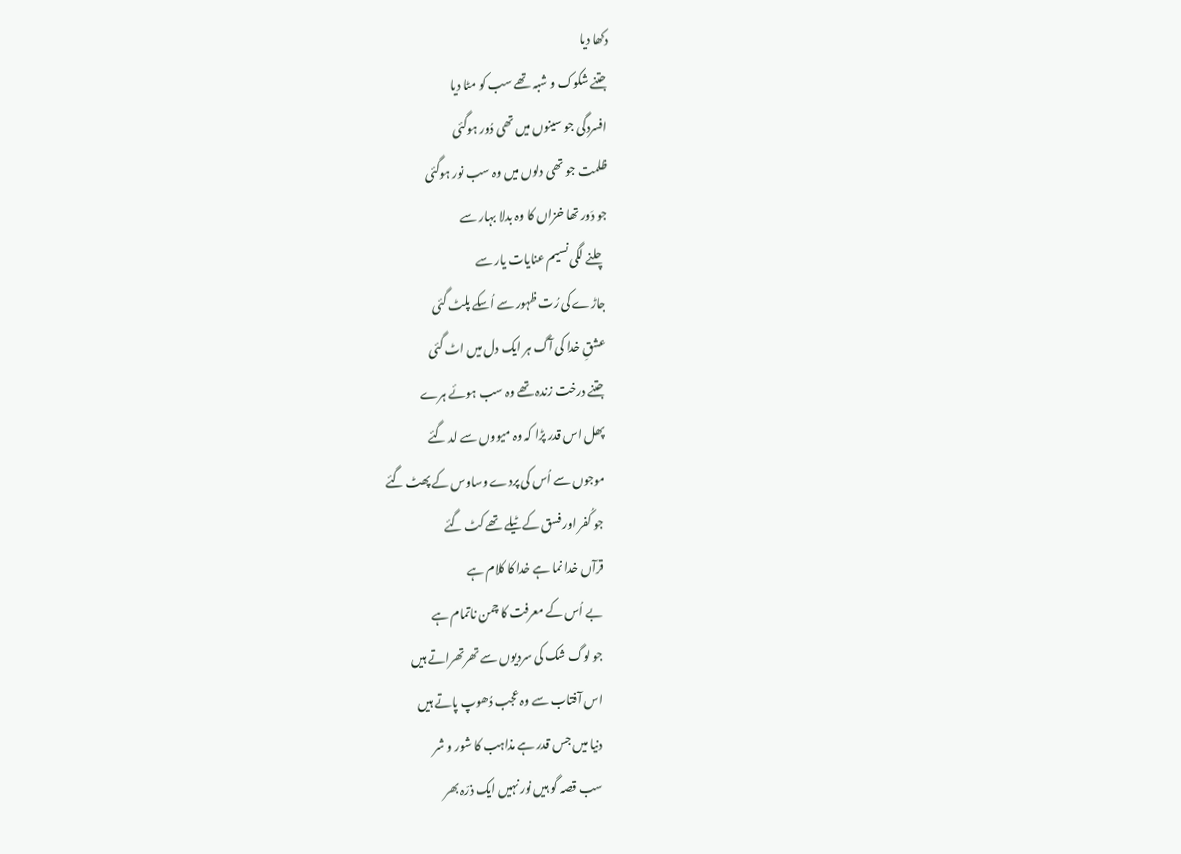دکھا دیا
جتنے شکوک و شبہ تھے سب کو مٹا دیا
افسردگی جو سینوں میں تھی دُور ہوگئی
ظلمت جو تھی دلوں میں وہ سب نور ہوگئی
جو دَور تھا خزاں کا وہ بدلا بہار سے
چلنے لگی نسیم عنایات یار سے
جاڑے کی رُت ظہور سے اُسکے پلٹ گئی
عشقِ خدا کی آگ ہر ایک دل میں اٹ گئی
جتنے درخت زندہ تھے وہ سب ہوئے ہرے
پھل اس قدر پڑا کہ وہ میووں سے لد گئے
موجوں سے اُس کی پردے وساوس کے پھٹ گئے
جو کُفر اور فسق کے ٹیلے تھے کٹ گئے
قرآں خدا نما ہے خدا کا کلام ہے
بے اُس کے معرفت کا چمن ناتمام ہے
جو لوگ شک کی سردیوں سے تھرتھراتے ہیں
اس آفتاب سے وہ عجب دُھوپ پاتے ہیں
دنیا میں جس قدر ہے مذاہب کا شور و شر
سب قصہ گو ہیں نور نہیں ایک ذرّہ بھر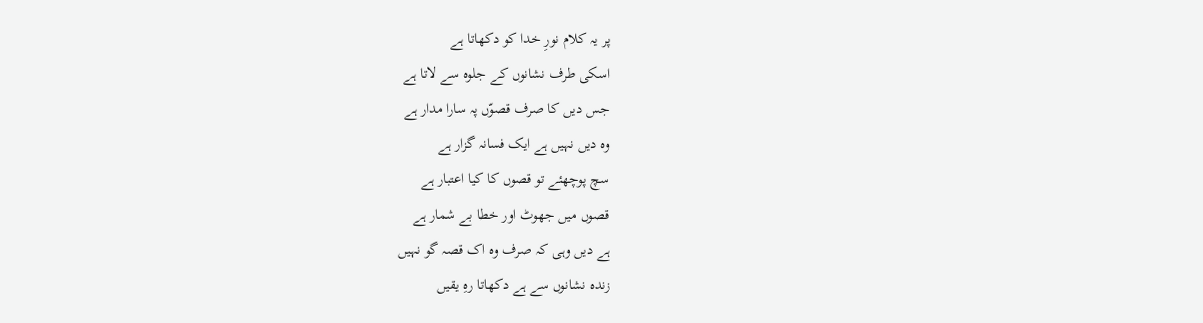پر یہ کلام نورِ خدا کو دکھاتا ہے
اسکی طرف نشانوں کے جلوہ سے لاتا ہے
جس دیں کا صرف قصوّں پہ سارا مدار ہے
وہ دیں نہیں ہے ایک فسانہ گزار ہے
سچ پوچھئے تو قصوں کا کیا اعتبار ہے
قصوں میں جھوٹ اور خطا بے شمار ہے
ہے دیں وہی کہ صرف وہ اک قصہ گو نہیں
زندہ نشانوں سے ہے دکھاتا رہِ یقیں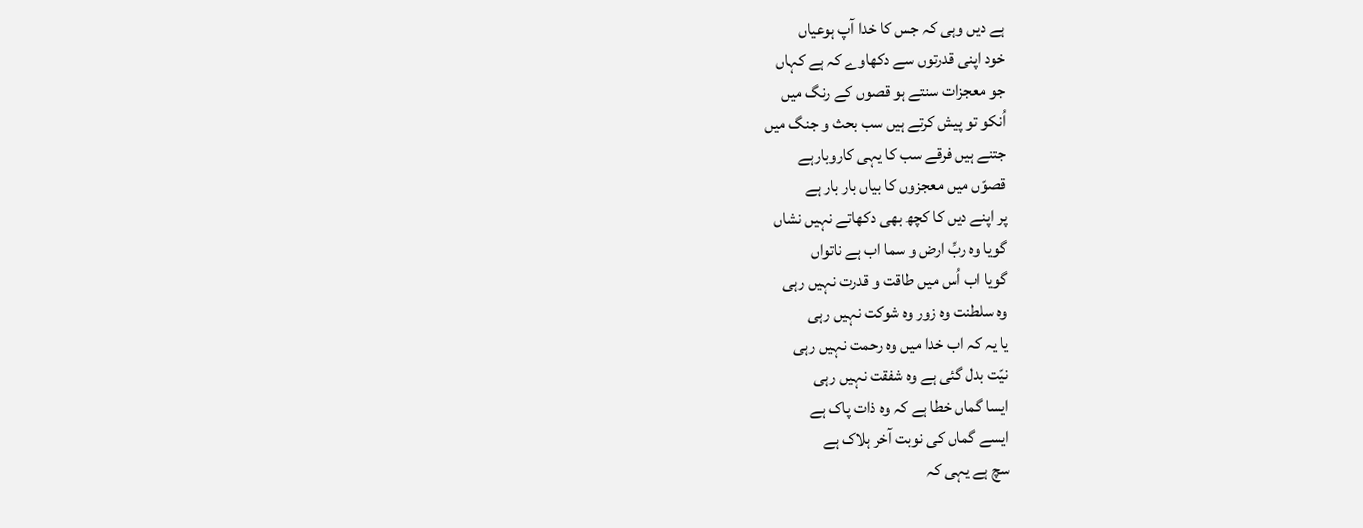ہے دیں وہی کہ جس کا خدا آپ ہوعیاں
خود اپنی قدرتوں سے دکھاوے کہ ہے کہاں
جو معجزات سنتے ہو قصوں کے رنگ میں
اُنکو تو پیش کرتے ہیں سب بحث و جنگ میں
جتنے ہیں فرقے سب کا یہی کاروبارہے
قصوّں میں معجزوں کا بیاں بار بار ہے
پر اپنے دیں کا کچھ بھی دکھاتے نہیں نشاں
گویا وہ ربِّ ارض و سما اب ہے ناتواں
گویا اب اُس میں طاقت و قدرت نہیں رہی
وہ سلطنت وہ زور وہ شوکت نہیں رہی
یا یہ کہ اب خدا میں وہ رحمت نہیں رہی
نیّت بدل گئی ہے وہ شفقت نہیں رہی
ایسا گماں خطا ہے کہ وہ ذات پاک ہے
ایسے گماں کی نوبت آخر ہلاک ہے
سچ ہے یہی کہ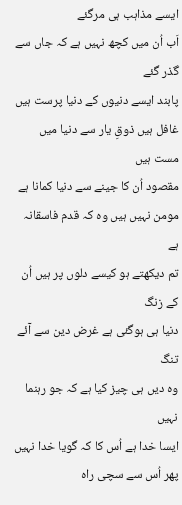ایسے مذاہب ہی مرگئے
اَب اُن میں کچھ نہیں ہے کہ جاں سے گذر گئے
پابند ایسے دنیوں کے دنیا پرست ہیں
غافل ہیں ذوقِ یار سے دنیا میں مست ہیں
مقصود اُن کا جینے سے دنیا کمانا ہے
مومن نہیں ہیں وہ کہ قدم فاسقانہ ہے
تم دیکھتے ہو کیسے دلوں پر ہیں اُن کے زنگ
دنیا ہی ہوگئی ہے غرض دین سے آئے تنگ
وہ دیں ہی چیز کیا ہے کہ جو رہنما نہیں
ایسا خدا ہے اُس کا کہ گویا خدا نہیں
پھر اُس سے سچی راہ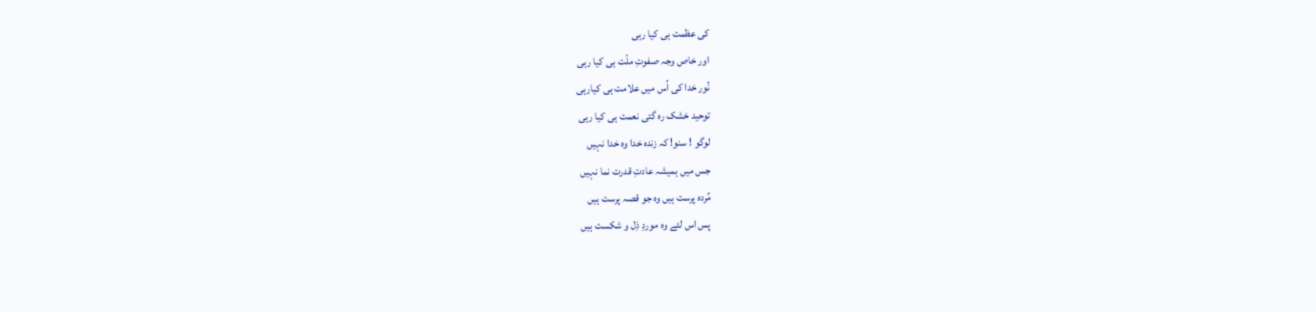کی عظمت ہی کیا رہی
اور خاص وجہ صفوتِ ملّت ہی کیا رہی
نُور خدا کی اُس میں علامت ہی کیارہی
توحید خشک رہ گئی نعمت ہی کیا رہی
لوگو ! سنو! کہ زندہ خدا وہ خدا نہیں
جس میں ہمیشہ عادتِ قدرت نما نہیں
مُردہ پرست ہیں وہ جو قصہ پرست ہیں
پس اس لئے وہ موردِ ذِل و شکست ہیں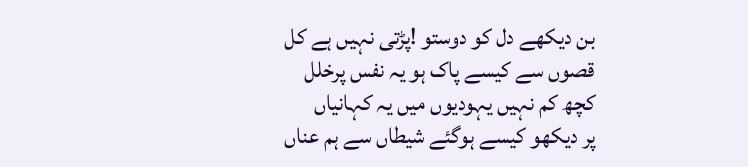بن دیکھے دل کو دوستو !پڑتی نہیں ہے کل
قصوں سے کیسے پاک ہو یہ نفس پرخلل
کچھ کم نہیں یہودیوں میں یہ کہانیاں
پر دیکھو کیسے ہوگئے شیطاں سے ہم عناں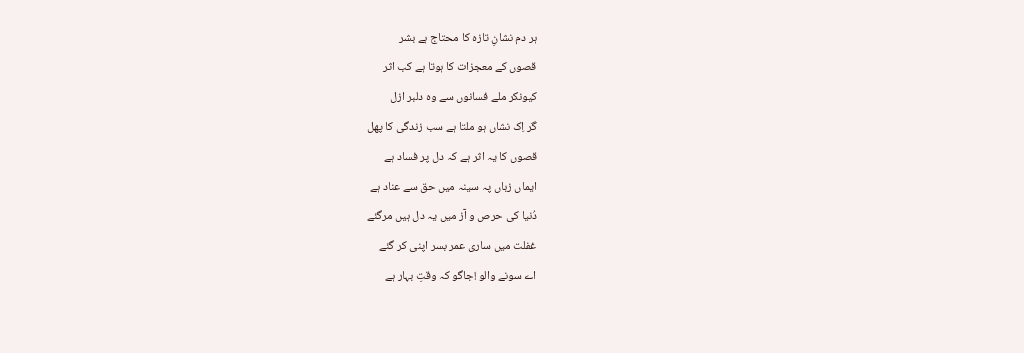ہر دم نشانِ تازہ کا محتاج ہے بشر
قصوں کے معجزات کا ہوتا ہے کب اثر
کیونکر ملے فسانوں سے وہ دلبر ازل
گر اِک نشاں ہو ملتا ہے سب زندگی کا پھل
قصوں کا یہ اثر ہے کہ دل پر فساد ہے
ایماں زباں پہ سینہ میں حق سے عناد ہے
دُنیا کی حرص و آز میں یہ دل ہیں مرگئے
غفلت میں ساری عمر بسر اپنی کر گئے
اے سونے والو !جاگو کہ وقتِ بہار ہے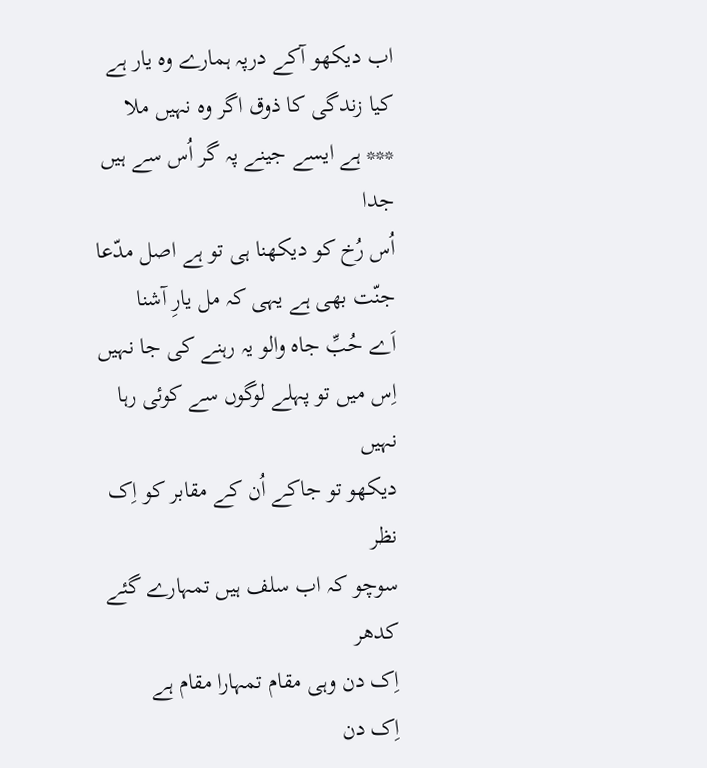اب دیکھو آکے درپہ ہمارے وہ یار ہے
کیا زندگی کا ذوق اگر وہ نہیں ملا
*** ہے ایسے جینے پہ گر اُس سے ہیں جدا
اُس رُخ کو دیکھنا ہی تو ہے اصل مدّعا
جنّت بھی ہے یہی کہ مل یارِ آشنا
اَے حُبِّ جاہ والو یہ رہنے کی جا نہیں
اِس میں تو پہلے لوگوں سے کوئی رہا نہیں
دیکھو تو جاکے اُن کے مقابر کو اِک نظر
سوچو کہ اب سلف ہیں تمہارے گئے کدھر
اِک دن وہی مقام تمہارا مقام ہے
اِک دن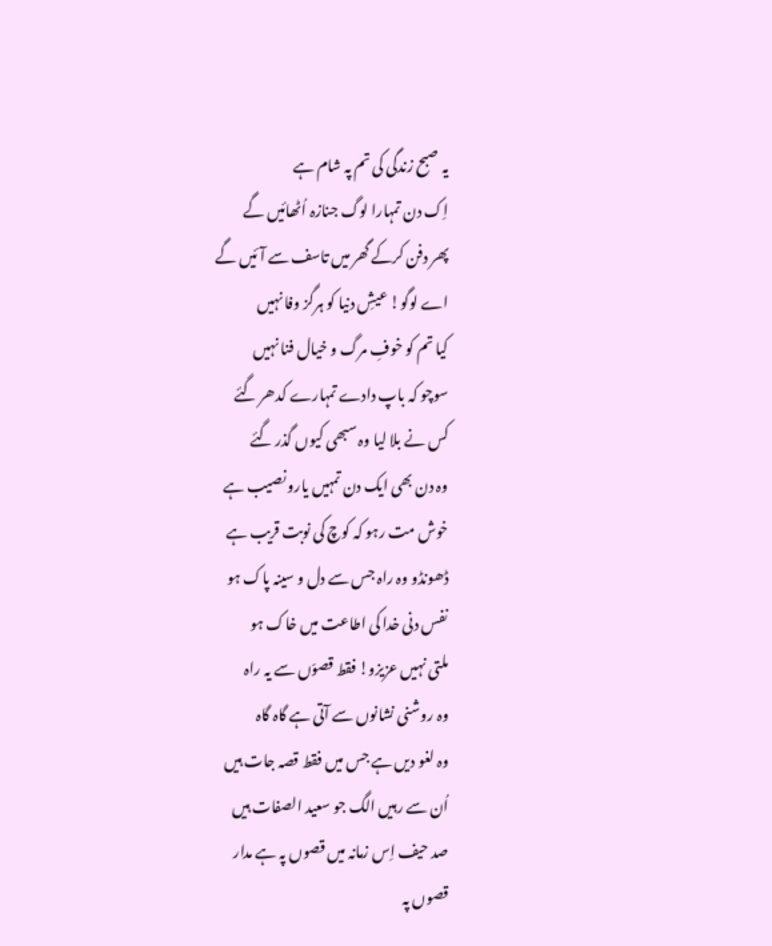یہ صبح زندگی کی تم پہ شام ہے
اِک دن تمہارا لوگ جنازہ اُٹھائیں گے
پھر دفن کرکے گھر میں تاسف سے آئیں گے
اے لوگو! عیشِ دنیا کو ہرگز وفا نہیں
کیا تم کو خوفِ مرگ و خیال فنا نہیں
سوچو کہ باپ دادے تمہارے کدھر گئے
کس نے بلا لیا وہ سبھی کیوں گذر گئے
وہ دن بھی ایک دن تمہیں یارو نصیب ہے
خوش مت رہو کہ کوچ کی نوبت قریب ہے
ڈھونڈو وہ راہ جس سے دل و سینہ پاک ہو
نفس دنی خدا کی اطاعت میں خاک ہو
ملتی نہیں عزیزو! فقط قصوّں سے یہ راہ
وہ روشنی نشانوں سے آتی ہے گاہ گاہ
وہ لغو دیں ہے جس میں فقط قصہ جات ہیں
اُن سے رہیں الگ جو سعید الصفات ہیں
صد حیف اِس زمانہ میں قصوں پہ ہے مدار
قصوں پہ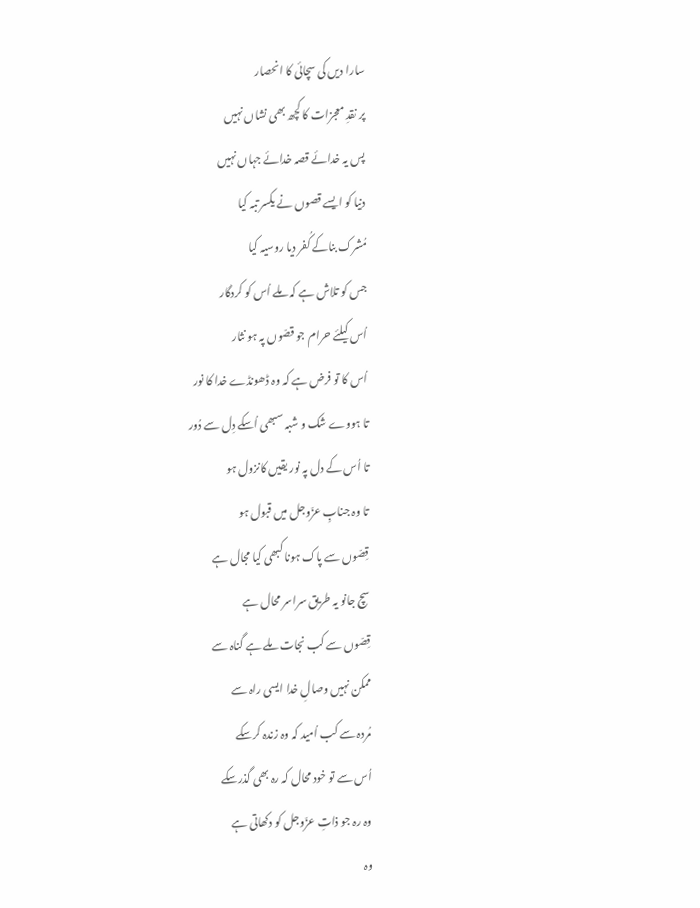سارا دیں کی سچائی کا انحصار
پر نقدِ معجزات کا کچھ بھی نشاں نہیں
پس یہ خدائے قصہ خدائے جہاں نہیں
دنیا کو ایسے قصوں نے یکسر تبہ کیا
مُشرک بناکے کُفر دیا روسیہ کیا
جس کو تلاش ہے کہ ملے اُس کو کردگار
اُس کیلئے حرام جو قصّوں پہ ہو نثار
اُس کا تو فرض ہے کہ وہ ڈھونڈے خدا کا نور
تا ہووے شک و شبہ سبھی اُسکے دِل سے دُور
تا اُس کے دل پہ نور یقیں کانزول ہو
تا وہ جنابِ عزّوجل میں قبول ہو
قِصّوں سے پاک ہونا کبھی کیا مجال ہے
سچ جانو یہ طریق سراسر محال ہے
قِصّوں سے کب نجات ملے ہے گناہ سے
ممکن نہیں وصالِ خدا ایسی راہ سے
مُردہ سے کب اُمید کہ وہ زندہ کرسکے
اُس سے تو خود محال کہ رہ بھی گذرسکے
وہ رہ جو ذاتِ عزّوجل کو دکھاتی ہے
وہ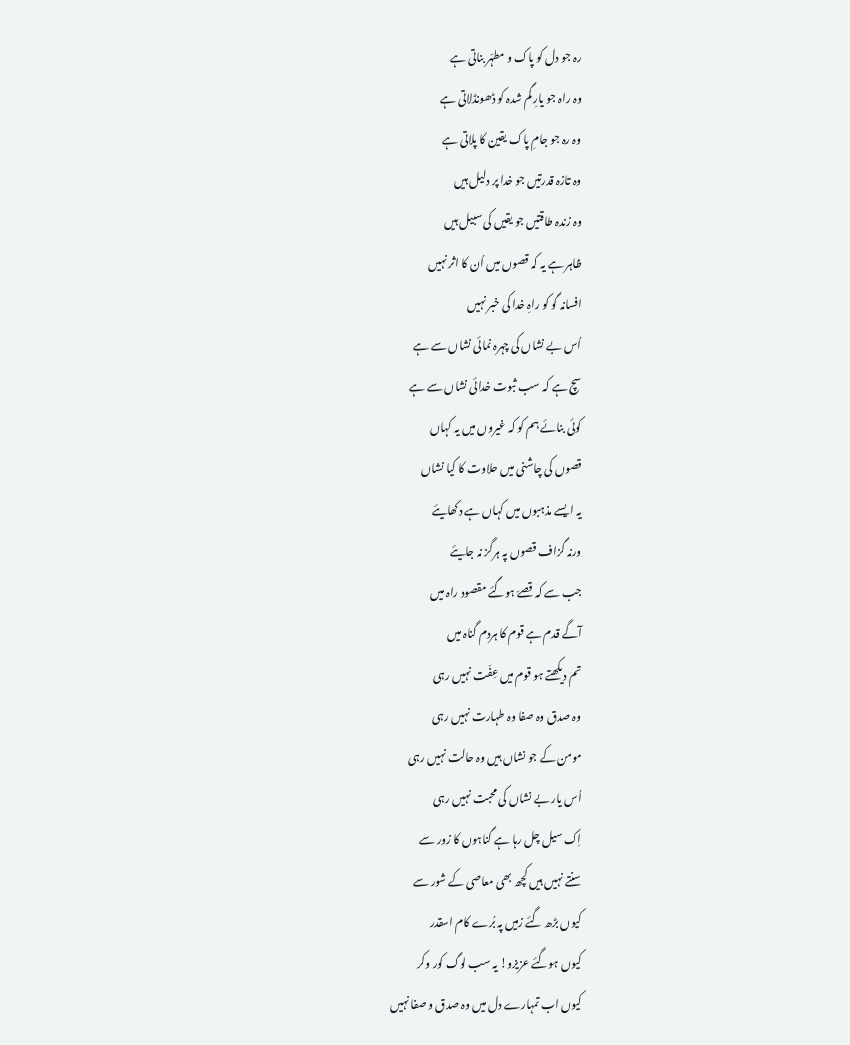رہ جو دل کو پاک و مطہّر بناتی ہے
وہ راہ جو یارِ گم شدہ کو ڈھونڈلاتی ہے
وہ رہ جو جامِ پاک یقین کا پلاتی ہے
وہ تازہ قدرتیں جو خدا پر دلیل ہیں
وہ زندہ طاقتیں جو یقیں کی سبیل ہیں
ظاہر ہے یہ کہ قصوں میں اُن کا اثر نہیں
افسانہ گو کو راہِ خدا کی خبر نہیں
اُس بے نشاں کی چہرہ نمائی نشاں سے ہے
سچ ہے کہ سب ثبوت خدائی نشاں سے ہے
کوئی بنائے ہم کو کہ غیروں میں یہ کہاں
قصوں کی چاشنی میں حلاوت کا کیا نشاں
یہ ایسے مذہبوں میں کہاں ہے دکھایئے
ورنہ گزاف قصوں پہ ہرگز نہ جایئے
جب سے کہ قصےّ ہوگئے مقصود راہ میں
آگے قدم ہے قوم کا ہردم گناہ میں
تم دیکھتے ہو قوم میں عِفّت نہیں رہی
وہ صدق وہ صفا وہ طہارت نہیں رہی
مومن کے جو نشاں ہیں وہ حالت نہیں رہی
اُس یار بے نشاں کی محبت نہیں رہی
اِک سیل چل رہا ہے گناہوں کا زور سے
سنتے نہیں ہیں کچھ بھی معاصی کے شور سے
کیوں بڑھ گئے زمیں پہ بُرے کام اسقدر
کیوں ہوگئے عزیزو! یہ سب لوگ کور وکر
کیوں اب تمہارے دل میں وہ صدق و صفا نہیں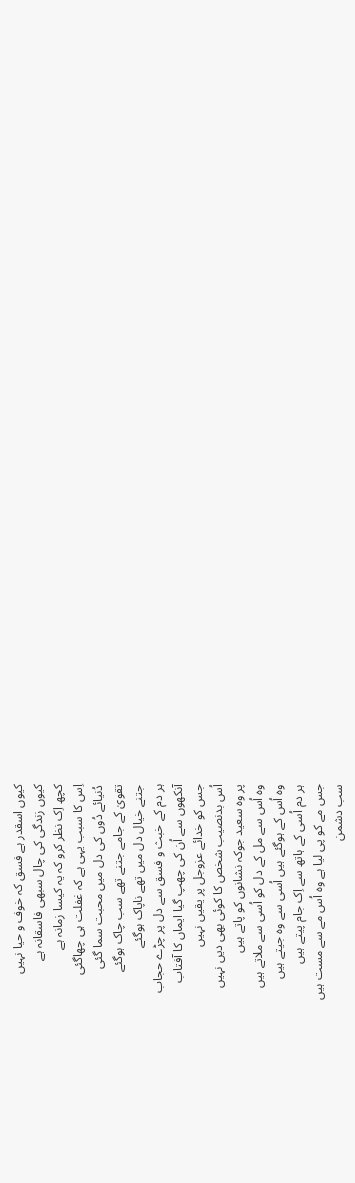کیوں اسقدر ہے فسق کہ خوف و حیا نہیں
کیوں زندگی کی چال سبھی فاسقانہ ہے
کچھ اِک نظر کرو کہ یہ کیسا زمانہ ہے
اِس کا سبب یہی ہے کہ غفلت ہی چھاگئی
دُنیائے دُوں کی دل میں محبت سما گئی
تقویٰ کے جامے جتنے تھے سب چاک ہوگئے
جتنے خیال دل میں تھے ناپاک ہوگئے
ہر دم کے خبث و فسق سے دل پر چڑے حجاب
آنکھوں سے اُن کی چھپ گیا ایماں کا آفتاب
جس کو خدائے عزوجل پر یقیں نہیں
اُس بدنصیب شخص کا کوئی بھی دیں نہیں
پر وہ سعید جوکہ نشانوں کو پاتے ہیں
وہ اُس سے مل کے دل کو اُسی سے ملاتے ہیں
وہ اُس کے ہوگئے ہیں اُسی سے وہ جیتے ہیں
ہر دم اُسی کے ہاتھ سے اِک جام پیتے ہیں
جس مے کو پی لیا ہے وہ اُس مے سے مست ہیں
سب دشمن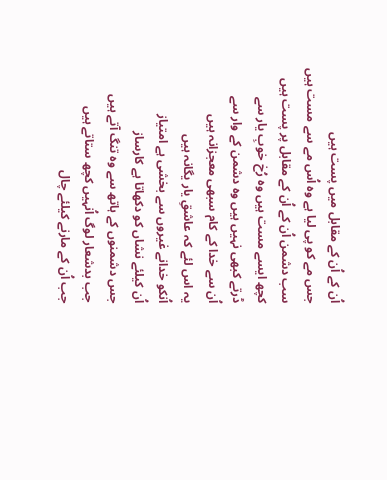اُن کے اُن کے مقابل میں پست ہیں
جس مے کو پی لیا ہے وہ اُس مے سے مست ہیں
سب دشمن اُن کے اُن کے مقابل پر پست ہیں
کچھ ایسے مست ہیں وہ رُخ خوبِ یار سے
ڈرتے کبھی نہیں ہیں وہ دشمن کے وار سے
اُن سے خدا کے کام سبھی معجزانہ ہیں
یہ اس لئے کہ عاشقِ یار یگانہ ہیں
اُنکو خدانے غیروں سے بخشی ہے امتیاز
اُن کیلئے نشاں کو دکھاتا ہے کارساز
جس دشمنوں کے ہاتھ سے وہ تنگ آتے ہیں
جب بدشعار لوگ اُنہیں کچھ ستاتے ہیں
جب اُن کے مارنے کیلئے چال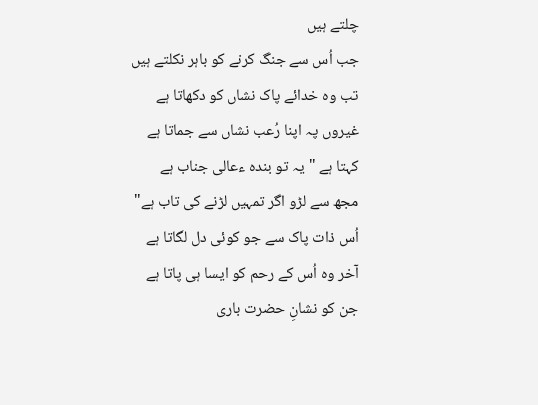چلتے ہیں
جب اُس سے جنگ کرنے کو باہر نکلتے ہیں
تب وہ خدائے پاک نشاں کو دکھاتا ہے
غیروں پہ اپنا رُعب نشاں سے جماتا ہے
کہتا ہے "یہ تو بندہ ءعالی جناب ہے
مجھ سے لڑو اگر تمہیں لڑنے کی تاب ہے"
اُس ذات پاک سے جو کوئی دل لگاتا ہے
آخر وہ اُس کے رحم کو ایسا ہی پاتا ہے
جن کو نشانِ حضرت باری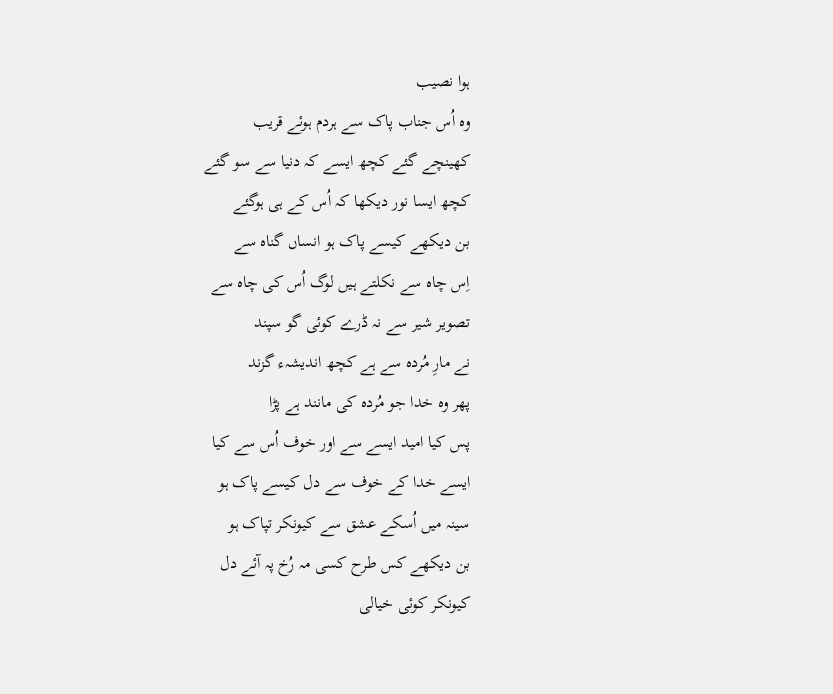ہوا نصیب
وہ اُس جناب پاک سے ہردم ہوئے قریب
کھینچے گئے کچھ ایسے کہ دنیا سے سو گئے
کچھ ایسا نور دیکھا کہ اُس کے ہی ہوگئے
بن دیکھے کیسے پاک ہو انساں گناہ سے
اِس چاہ سے نکلتے ہیں لوگ اُس کی چاہ سے
تصویر شیر سے نہ ڈرے کوئی گو سپند
نے مارِ مُردہ سے ہے کچھ اندیشہء گزند
پھر وہ خدا جو مُردہ کی مانند ہے پڑا
پس کیا امید ایسے سے اور خوف اُس سے کیا
ایسے خدا کے خوف سے دل کیسے پاک ہو
سینہ میں اُسکے عشق سے کیونکر تپاک ہو
بن دیکھے کس طرح کسی مہ رُخ پہ آئے دل
کیونکر کوئی خیالی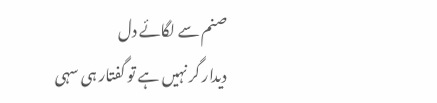صنم سے لگائے دل
دیدار گر نہیں ہے تو گفتار ہی سہی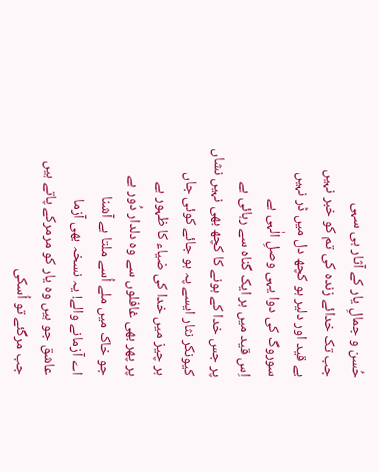حُسن و جمالِ یار کے آثار ہی سہی
جب تک خدائے زندہ کی تم کو خبر نہیں
بے قید اور دلیر ہو کچھ دل میں ڈر نہیں
سوروگ کی دوا یہی وصلِ الٰہی ہے
اِس قید میں ہر ایک گناہ سے رہائی ہے
پر جس خدا کے ہونے کا کچھ بھی نہیں نشاں
کیونکر نثار ایسے پہ ہو جائے کوئی جاں
ہر چیز میں خدا کی ضیاء کا ظہور ہے
پر پھر بھی غافلوں سے وہ دلدار دُور ہے
جو خاک میں ملے اُسے ملتا ہے آشنا
اے آزمانے والے! یہ نسخہ بھی آزما
عاشق جو ہیں وہ یار کو مرمرکے پاتے ہیں
جب مرگئے تو اُسکی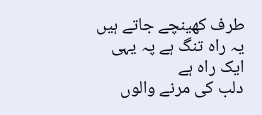طرف کھینچے جاتے ہیں
یہ راہ تنگ ہے پہ یہی ایک راہ ہے
دلب کی مرنے والوں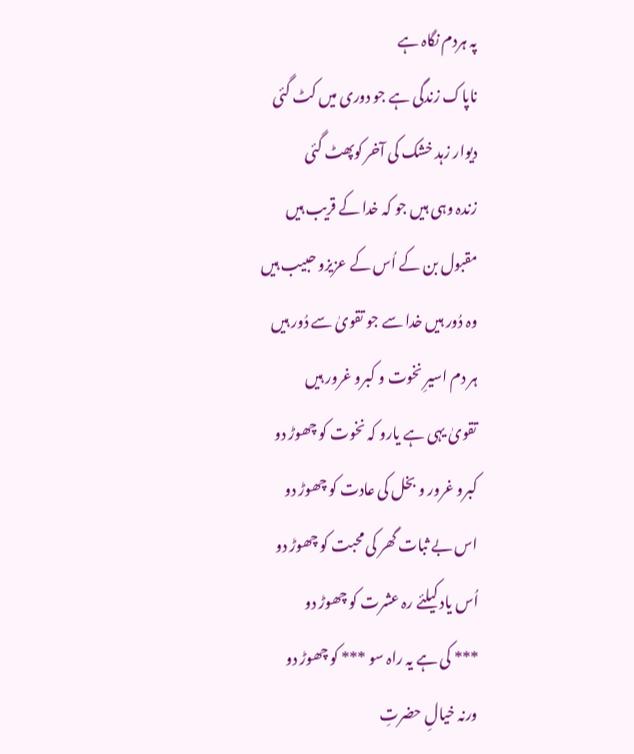پہ ہردم نگاہ ہے
ناپاک زندگی ہے جو دوری میں کٹ گئی
دیوار زہد خشک کی آخر کوپھٹ گئی
زندہ وہی ہیں جو کہ خدا کے قریب ہیں
مقبول بن کے اُس کے عزیزو حبیب ہیں
وہ دُور ہیں خدا سے جو تقویٰ سے دُور ہیں
ہر دم اسیرِ نخوت و کبرو غرور ہیں
تقویٰ یہی ہے یارو کہ نخوت کو چھوڑ دو
کبرو غرور و بخل کی عادت کو چھوڑ دو
اس بے ثبات گھر کی محبت کو چھوڑ دو
اُس یاد کیلئے رہ عشرت کو چھوڑ دو
*** کی ہے یہ راہ سو *** کو چھوڑ دو
ورنہ خیالِ حضرتِ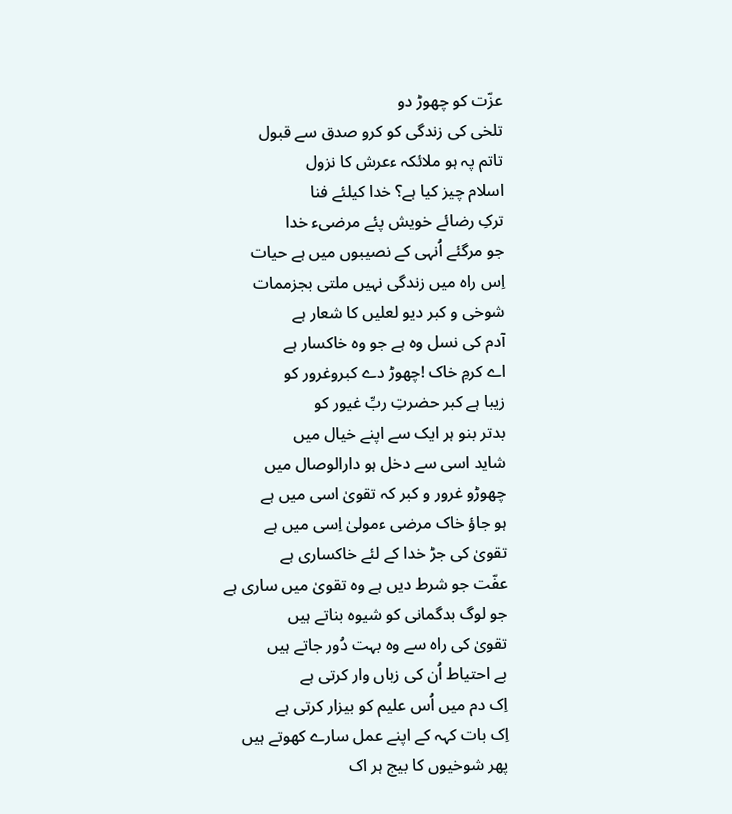عزّت کو چھوڑ دو
تلخی کی زندگی کو کرو صدق سے قبول
تاتم پہ ہو ملائکہ ءعرش کا نزول
اسلام چیز کیا ہے؟ خدا کیلئے فنا
ترکِ رضائے خویش پئے مرضیء خدا
جو مرگئے اُنہی کے نصیبوں میں ہے حیات
اِس راہ میں زندگی نہیں ملتی بجزممات
شوخی و کبر دیو لعلیں کا شعار ہے
آدم کی نسل وہ ہے جو وہ خاکسار ہے
اے کرمِ خاک !چھوڑ دے کبروغرور کو
زیبا ہے کبر حضرتِ ربِّ غیور کو
بدتر بنو ہر ایک سے اپنے خیال میں
شاید اسی سے دخل ہو دارالوصال میں
چھوڑو غرور و کبر کہ تقویٰ اسی میں ہے
ہو جاؤ خاک مرضی ءمولیٰ اِسی میں ہے
تقویٰ کی جڑ خدا کے لئے خاکساری ہے
عفّت جو شرط دیں ہے وہ تقویٰ میں ساری ہے
جو لوگ بدگمانی کو شیوہ بناتے ہیں
تقویٰ کی راہ سے وہ بہت دُور جاتے ہیں
بے احتیاط اُن کی زباں وار کرتی ہے
اِک دم میں اُس علیم کو بیزار کرتی ہے
اِک بات کہہ کے اپنے عمل سارے کھوتے ہیں
پھر شوخیوں کا بیج ہر اک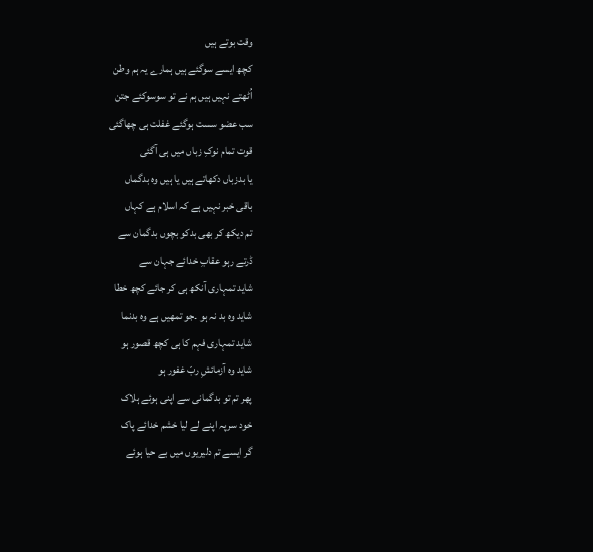وقت بوتے ہیں
کچھ ایسے سوگئے ہیں ہمارے یہ ہم وطن
اُٹھتے نہیں ہیں ہم نے تو سوسوکئے جتن
سب عضو سست ہوگئے غفلت ہی چھاگئی
قوت تمام نوکِ زباں میں ہی آگئی
یا بدزباں دکھاتے ہیں یا ہیں وہ بدگماں
باقی خبر نہیں ہے کہ اسلام ہے کہاں
تم دیکھ کر بھی بدکو بچوں بدگمان سے
ڈرتے رہو عقابِ خدائے جہان سے
شاید تمہاری آنکھ ہی کر جائے کچھ خطا
شاید وہ بد نہ ہو ۔جو تمھیں ہے وہ بدنما
شاید تمہاری فہم کا ہی کچھ قصور ہو
شاید وہ آزمائشِ ربّ غفور ہو
پھر تم تو بدگمانی سے اپنی ہوئے ہلاک
خود سرپہ اپنے لے لیا خشم خدائے پاک
گر ایسے تم دلیریوں میں بے حیا ہوئے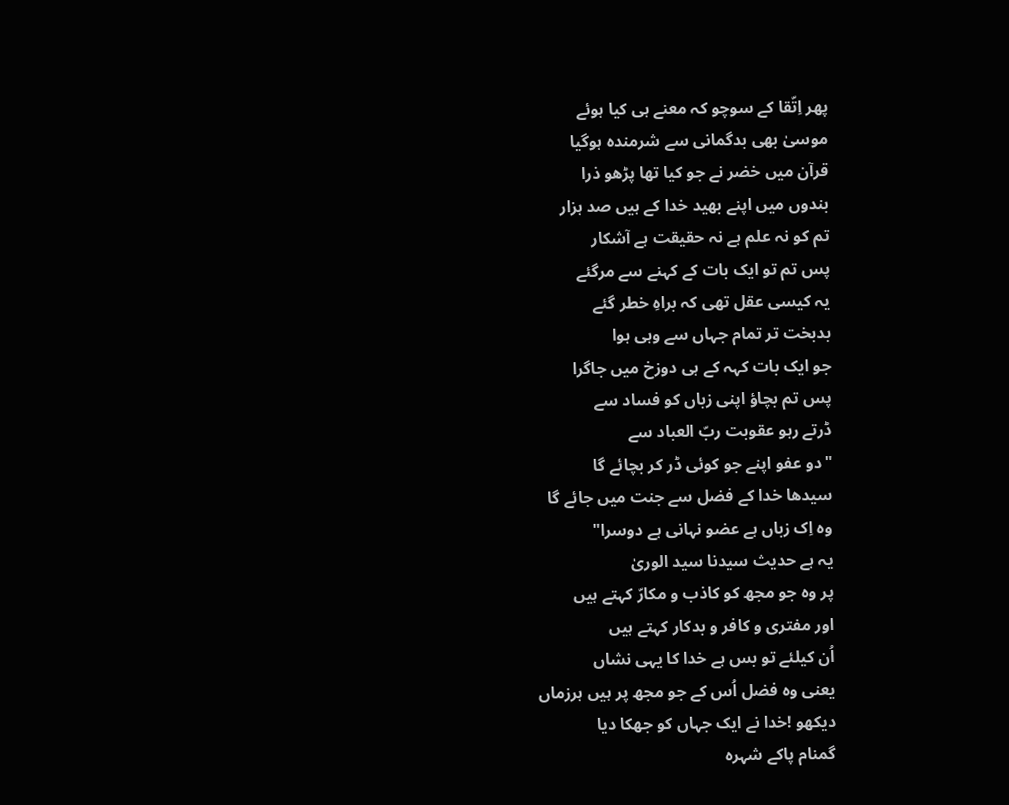پھر اِتّقا کے سوچو کہ معنے ہی کیا ہوئے
موسیٰ بھی بدگمانی سے شرمندہ ہوگیا
قرآن میں خضر نے جو کیا تھا پڑھو ذرا
بندوں میں اپنے بھید خدا کے ہیں صد ہزار
تم کو نہ علم ہے نہ حقیقت ہے آشکار
پس تم تو ایک بات کے کہنے سے مرگئے
یہ کیسی عقل تھی کہ براہِ خطر گئے
بدبخت تر تمام جہاں سے وہی ہوا
جو ایک بات کہہ کے ہی دوزخ میں جاگرا
پس تم بچاؤ اپنی زباں کو فساد سے
ڈرتے رہو عقوبت ربّ العباد سے
"دو عفو اپنے جو کوئی ڈر کر بچائے گا
سیدھا خدا کے فضل سے جنت میں جائے گا
وہ اِک زباں ہے عضو نہانی ہے دوسرا"
یہ ہے حدیث سیدنا سید الوریٰ
پر وہ جو مجھ کو کاذب و مکارّ کہتے ہیں
اور مفتری و کافر و بدکار کہتے ہیں
اُن کیلئے تو بس ہے خدا کا یہی نشاں
یعنی وہ فضل اُس کے جو مجھ پر ہیں ہرزماں
دیکھو !خدا نے ایک جہاں کو جھکا دیا
گمنام پاکے شہرہ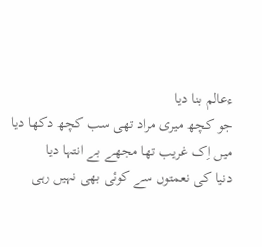ءعالم بنا دیا
جو کچھ میری مراد تھی سب کچھ دکھا دیا
میں اِک غریب تھا مجھے بے انتہا دیا
دنیا کی نعمتوں سے کوئی بھی نہیں رہی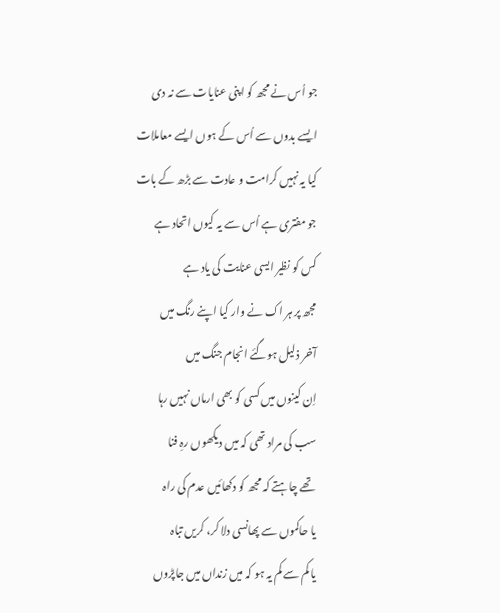جو اُس نے مجھ کو اپنی عنایات سے نہ دی
ایسے بدوں سے اُس کے ہوں ایسے معاملات
کیا یہ نہیں کرامت و عادت سے بڑھ کے بات
جو مفتری ہے اُس سے یہ کیوں اتحاد ہے
کس کو نظیر ایسی عنایت کی یاد ہے
مجھ پر ہر اک نے وار کیا اپنے رنگ میں
آخر ذلیل ہوگئے انجام جنگ میں
اِن کینوں میں کسی کو بھی ارماں نہیں رہا
سب کی مراد تھی کہ میں دیکھوں رہِ فنا
تھے چاہتے کہ مجھ کو دکھائیں عدم کی راہ
یا حاکموں سے پھانسی دلا کر، کریں تباہ
یا کم سے کم یہ ہو کہ میں زنداں میں جاپڑوں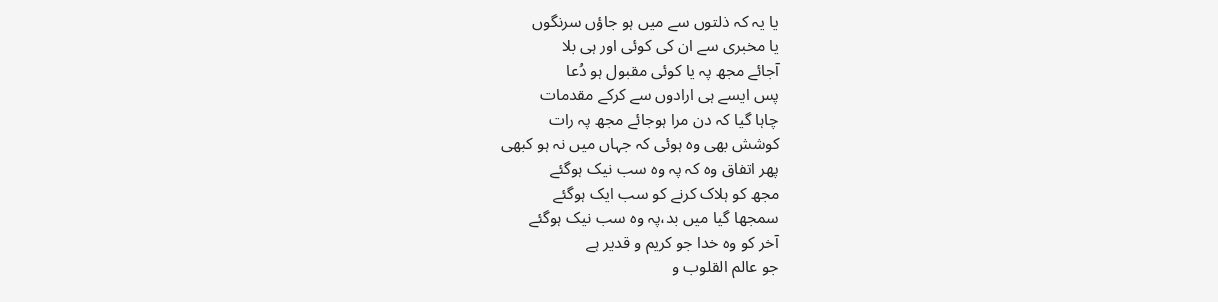یا یہ کہ ذلتوں سے میں ہو جاؤں سرنگوں
یا مخبری سے ان کی کوئی اور ہی بلا
آجائے مجھ پہ یا کوئی مقبول ہو دُعا
پس ایسے ہی ارادوں سے کرکے مقدمات
چاہا گیا کہ دن مرا ہوجائے مجھ پہ رات
کوشش بھی وہ ہوئی کہ جہاں میں نہ ہو کبھی
پھر اتفاق وہ کہ پہ وہ سب نیک ہوگئے
مجھ کو ہلاک کرنے کو سب ایک ہوگئے
سمجھا گیا میں بد،پہ وہ سب نیک ہوگئے
آخر کو وہ خدا جو کریم و قدیر ہے
جو عالم القلوب و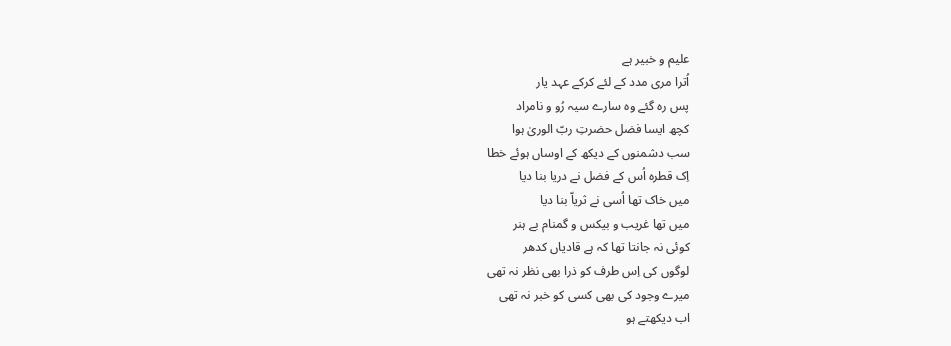علیم و خبیر ہے
اُترا مری مدد کے لئے کرکے عہد یار
پس رہ گئے وہ سارے سیہ رُو و نامراد
کچھ ایسا فضل حضرتِ ربّ الوریٰ ہوا
سب دشمنوں کے دیکھ کے اوساں ہوئے خطا
اِک قطرہ اُس کے فضل نے دریا بنا دیا
میں خاک تھا اُسی نے ثریاّ بنا دیا
میں تھا غریب و بیکس و گمنام بے ہنر
کوئی نہ جانتا تھا کہ ہے قادیاں کدھر
لوگوں کی اِس طرف کو ذرا بھی نظر نہ تھی
میرے وجود کی بھی کسی کو خبر نہ تھی
اب دیکھتے ہو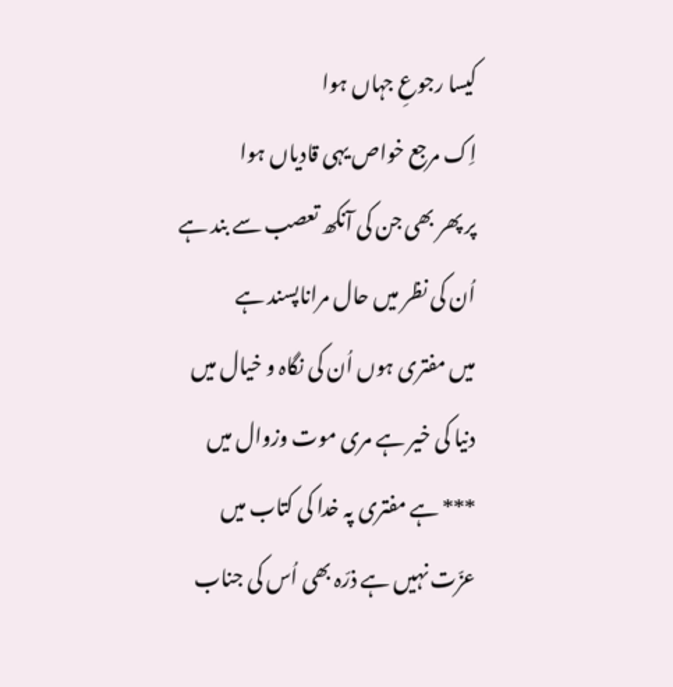کیسا رجوعِ جہاں ہوا
اِک مرجع خواص یہی قادیاں ہوا
پر پھر بھی جن کی آنکھ تعصب سے بند ہے
اُن کی نظر میں حال مراناپسند ہے
میں مفتری ہوں اُن کی نگاہ و خیال میں
دنیا کی خیر ہے مری موت وزوال میں
*** ہے مفتری پہ خدا کی کتاب میں
عزّت نہیں ہے ذرّہ بھی اُس کی جناب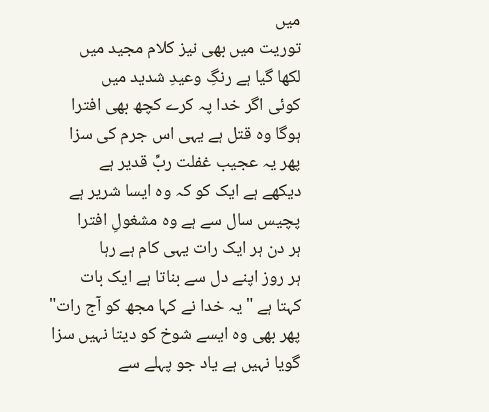میں
توریت میں بھی نیز کلام مجید میں
لکھا گیا ہے رنگِ وعیدِ شدید میں
کوئی اگر خدا پہ کرے کچھ بھی افترا
ہوگا وہ قتل ہے یہی اس جرم کی سزا
پھر یہ عجیب غفلت ربِّ قدیر ہے
دیکھے ہے ایک کو کہ وہ ایسا شریر ہے
پچیس سال سے ہے وہ مشغولِ افترا
ہر دن ہر ایک رات یہی کام ہے رہا
ہر روز اپنے دل سے بناتا ہے ایک بات
کہتا ہے "یہ خدا نے کہا مجھ کو آج رات"
پھر بھی وہ ایسے شوخ کو دیتا نہیں سزا
گویا نہیں ہے یاد جو پہلے سے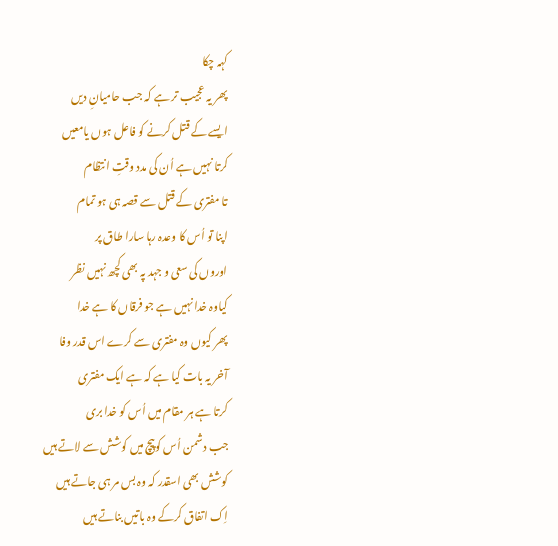کہہ چکا
پھر یہ عجیب تر ہے کہ جب حامیانِ دیں
ایسے کے قتل کرنے کو فاعل ہوں یامعیں
کرتا نہیں ہے اُن کی مدد وقتِ انتظام
تا مفتری کے قتل سے قصہ ہی ہو تمام
اپنا تو اُس کا وعدہ رہا سارا طاق پر
اوروں کی سعی و جہد پہ بھی کچھ نہیں نظر
کیاوہ خدا نہیں ہے جو فرقاں کا ہے خدا
پھر کیوں وہ مفتری سے کرے اس قدر وفا
آخر یہ بات کیا ہے کہ ہے ایک مفتری
کرتا ہے ہر مقام میں اُس کو خدا بری
جب دشمن اُس کوپیچ میں کوشش سے لاتے ہیں
کوشش بھی اسقدر کہ وہ بس مر ہی جاتے ہیں
اِک اتفاق کرکے وہ باتیں بناتے ہیں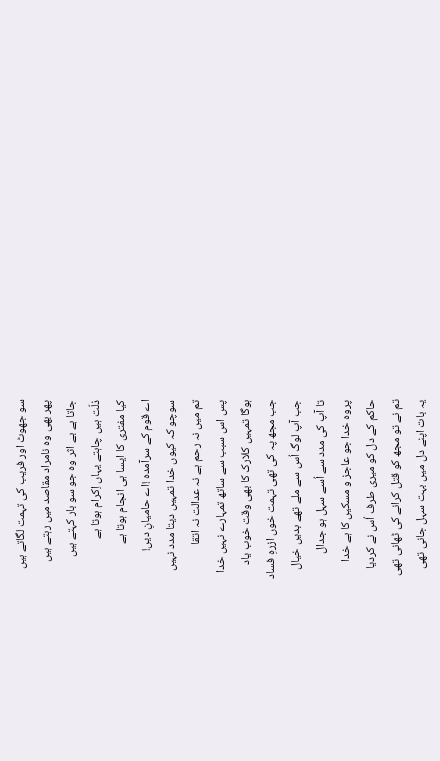سو جھوٹ اور فریب کی تہمت لگاتے ہیں
پھر بھی وہ نامراد مقاصد میں رہتے ہیں
جاتا ہے بے اثر وہ جو سو بار کہتے ہیں
ذلّت ہیں چاہتے یہاں اِکرام ہوتا ہے
کیا مفتری کا ایسا ہی انجام ہوتا ہے
اے قوم کے سرآمدہ !اے حامیانِ دیں!
سوچو کہ کیوں خدا تمہیں دیتا مدد نہیں
تم میں نہ رحم ہے نہ عدالت نہ اتقا
پس اس سبب سے ساتھ تمہارے نہیں خدا
ہوگا تمہیں کلارک کا بھی وقت خوب یاد
جب مجھ پہ کی تھی تہمت خوں ازرہِ فساد
جب آپ لوگ اُس سے ملے تھے بدیں خیال
تا آپ کی مدد سے اُسے سہل ہو جدال
پروہ خدا جو عاجز و مسکیں کا ہے خدا
حاکم کے دل کو میری طرف اُس نے کردیا
تم نے تو مجھ کو قتل کرانے کی ٹھانی تھی
یہ بات اپنے دل میں بہت سہل جانی تھی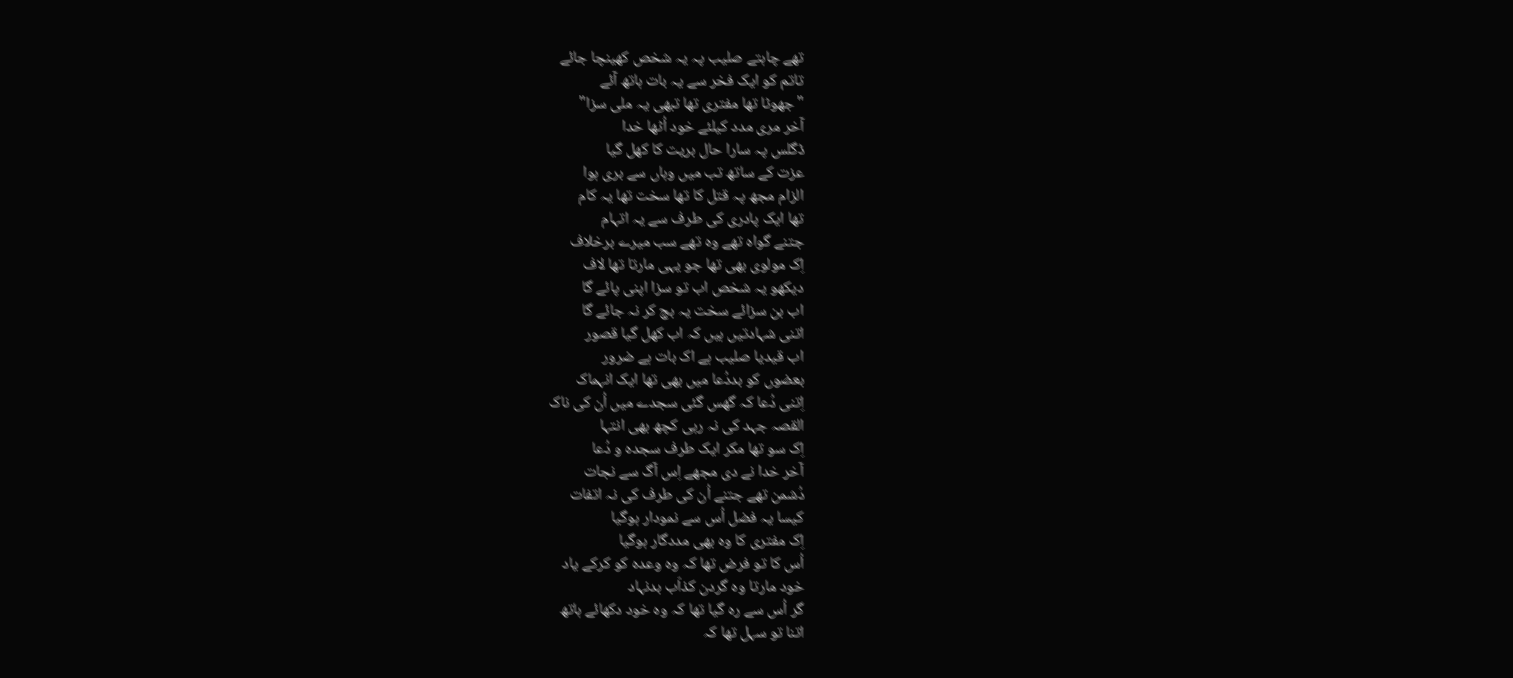تھے چاہتے صلیب پہ یہ شخص کھینچا جائے
تاتم کو ایک فخر سے یہ بات ہاتھ آئے
"جھوٹا تھا مفتری تھا تبھی یہ ملی سزا"
آخر مری مدد کیلئے خود اُٹھا خدا
ڈگلس پہ سارا حال بریت کا کھل گیا
عزت کے ساتھ تب میں وہاں سے بری ہوا
الزام مجھ پہ قتل کا تھا سخت تھا یہ کام
تھا ایک پادری کی طرف سے یہ اتہام
جتنے گواہ تھے وہ تھے سب میرے برخلاف
اِک مولوی بھی تھا جو یہی مارتا تھا لاف
دیکھو یہ شخص اب تو سزا اپنی پائے گا
اب بن سزائے سخت یہ بچ کر نہ جائے گا
اتنی شہادتیں ہیں کہ اب کھل گیا قصور
اب قیدیا صلیب ہے اک بات ہے ضرور
بعضوں کو بددُعا میں بھی تھا ایک انہماک
اِتنی دُعا کہ گھس گئی سجدے میں اُن کی ناک
القصہ جہد کی نہ رہی کچھ بھی انتہا
اِک سو تھا مکر ایک طرف سجدہ و دُعا
آخر خدا نے دی مجھے اِس آگ سے نجات
دُشمن تھے جتنے اُن کی طرف کی نہ اتفات
کیسا یہ فضل اُس سے نمودار ہوگیا
اِک مفتری کا وہ بھی مددگار ہوگیا
اُس کا تو فرض تھا کہ وہ وعدہ کو کرکے یاد
خود مارتا وہ گردن کذاّب بدنہاد
گر اُس سے رہ گیا تھا کہ وہ خود دکھائے ہاتھ
اتنا تو سہل تھا کہ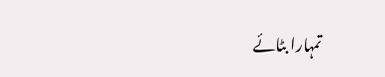تمہارا بٹائے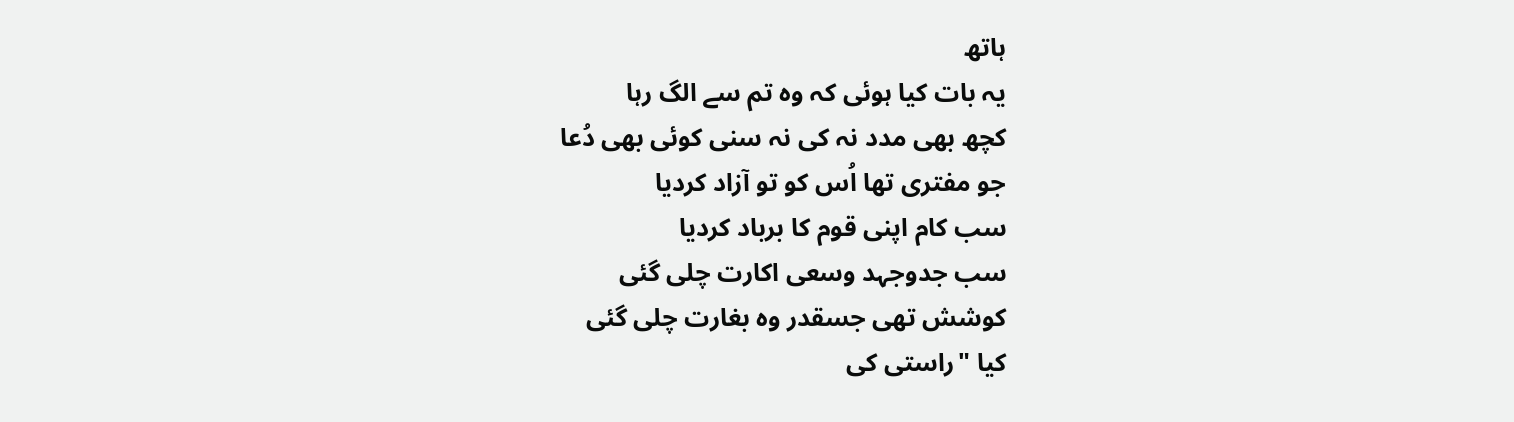ہاتھ
یہ بات کیا ہوئی کہ وہ تم سے الگ رہا
کچھ بھی مدد نہ کی نہ سنی کوئی بھی دُعا
جو مفتری تھا اُس کو تو آزاد کردیا
سب کام اپنی قوم کا برباد کردیا
سب جدوجہد وسعی اکارت چلی گئی
کوشش تھی جسقدر وہ بغارت چلی گئی
کیا "راستی کی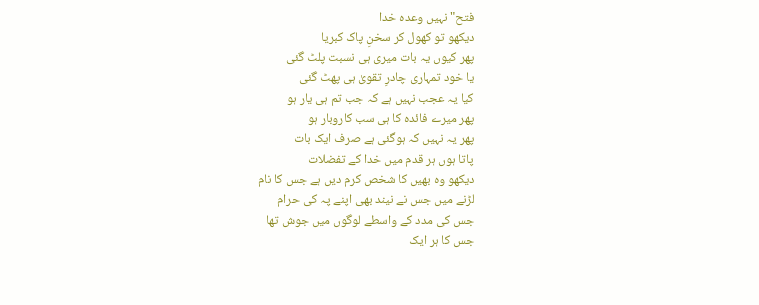فتح" نہیں وعدہ خدا
دیکھو تو کھول کر سخنِ پاک کبریا
پھر کیوں یہ بات میری ہی نسبت پلٹ گئی
یا خود تمہاری چادرِ تقویٰ ہی پھٹ گئی
کیا یہ عجب نہیں ہے کہ جب تم ہی یار ہو
پھر میرے فائدہ کا ہی سب کاروبار ہو
پھر یہ نہیں کہ ہوگئی ہے صرف ایک بات
پاتا ہوں ہر قدم میں خدا کے تفضلات
دیکھو وہ بھیں کا شخص کرم دیں ہے جس کا نام
لڑنے میں جس نے نیند بھی اپنے پہ کی حرام
جس کی مدد کے واسطے لوگوں میں جوش تھا
جس کا ہر ایک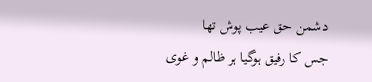دشمن حق عیب پوش تھا
جس کا رفیق ہوگیا ہر ظالم و غوی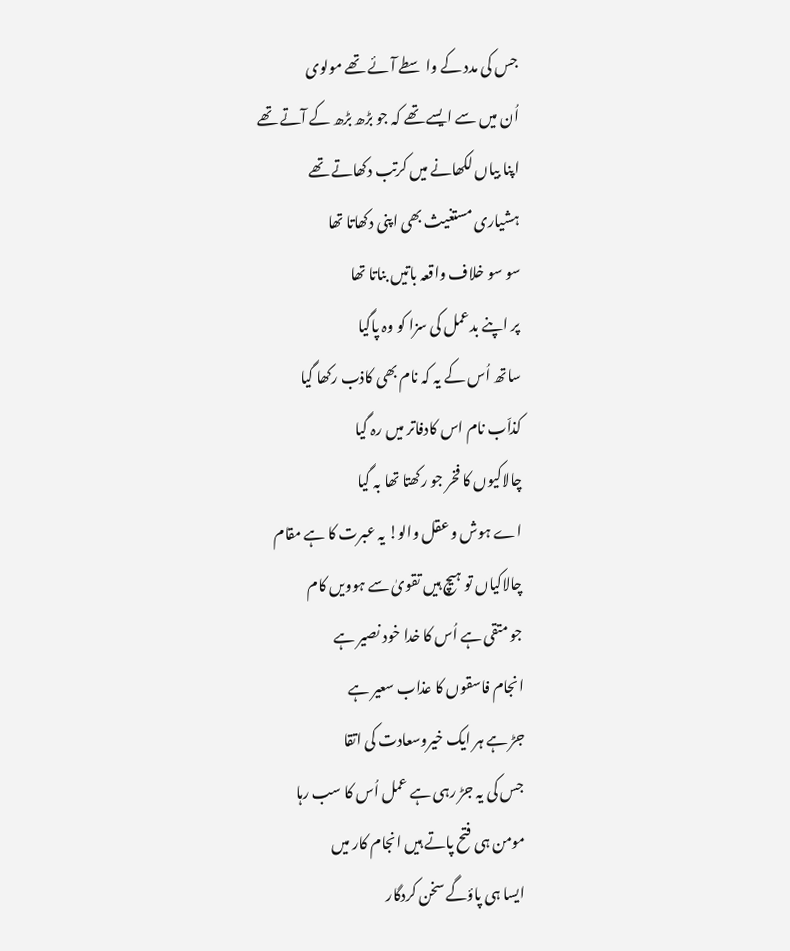جس کی مدد کے واسطے آئے تھے مولوی
اُن میں سے ایسے تھے کہ جو بڑھ بڑھ کے آتے تھے
اپنا بیاں لکھانے میں کرتب دکھاتے تھے
ہشیاری مستغیث بھی اپنی دکھاتا تھا
سو سو خلاف واقعہ باتیں بناتا تھا
پر اپنے بدعمل کی سزا کو وہ پاگیا
ساتھ اُس کے یہ کہ نام بھی کاذب رکھا گیا
کذاّب نام اس کادفاتر میں رہ گیا
چالاکیوں کا فخر جو رکھتا تھا بہ گیا
اے ہوش و عقل والو! یہ عبرت کا ہے مقام
چالاکیاں تو ہیچ ہیں تقویٰ سے ہوویں کام
جو متقی ہے اُس کا خدا خود نصیر ہے
انجام فاسقوں کا عذاب سعیر ہے
جڑ ہے ہر ایک خیروسعادت کی اتقا
جس کی یہ جڑ رہی ہے عمل اُس کا سب رہا
مومن ہی فتح پاتے ہیں انجام کار میں
ایسا ہی پاؤگے سخن کردگار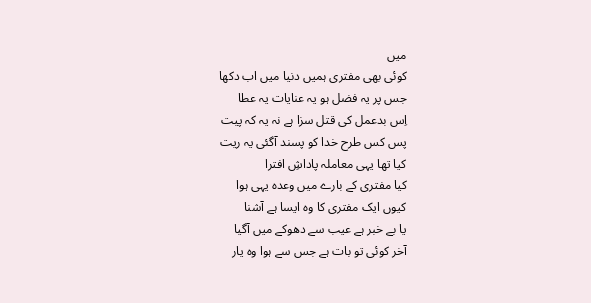میں
کوئی بھی مفتری ہمیں دنیا میں اب دکھا
جس پر یہ فضل ہو یہ عنایات یہ عطا
اِس بدعمل کی قتل سزا ہے نہ یہ کہ پیت
پس کس طرح خدا کو پسند آگئی یہ ریت
کیا تھا یہی معاملہ پاداشِ افترا
کیا مفتری کے بارے میں وعدہ یہی ہوا
کیوں ایک مفتری کا وہ ایسا ہے آشنا
یا بے خبر ہے عیب سے دھوکے میں آگیا
آخر کوئی تو بات ہے جس سے ہوا وہ یار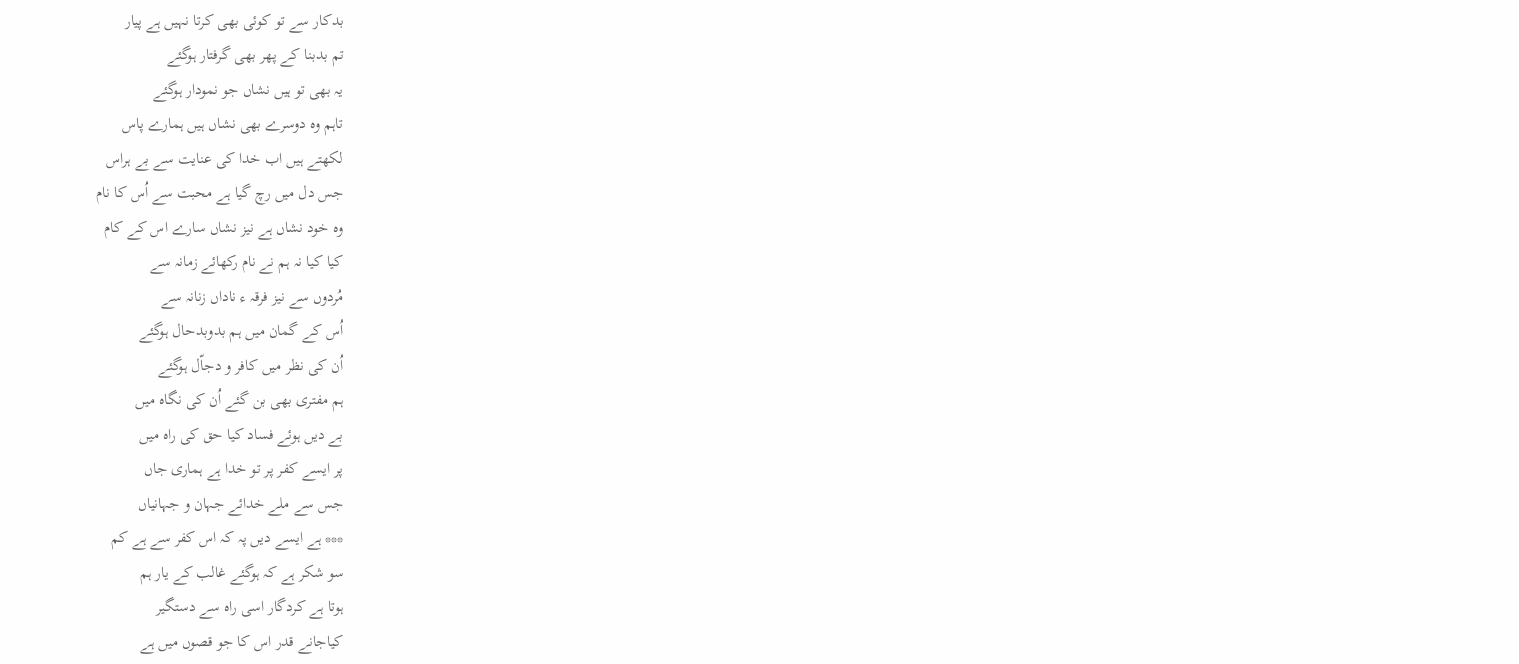بدکار سے تو کوئی بھی کرتا نہیں ہے پیار
تم بدبنا کے پھر بھی گرفتار ہوگئے
یہ بھی تو ہیں نشاں جو نمودار ہوگئے
تاہم وہ دوسرے بھی نشاں ہیں ہمارے پاس
لکھتے ہیں اب خدا کی عنایت سے بے ہراس
جس دل میں رچ گیا ہے محبت سے اُس کا نام
وہ خود نشاں ہے نیز نشاں سارے اس کے کام
کیا کیا نہ ہم نے نام رکھائے زمانہ سے
مُردوں سے نیز فرقہ ء ناداں زنانہ سے
اُس کے گمان میں ہم بدوبدحال ہوگئے
اُن کی نظر میں کافر و دجاّل ہوگئے
ہم مفتری بھی بن گئے اُن کی نگاہ میں
بے دیں ہوئے فساد کیا حق کی راہ میں
پر ایسے کفر پر تو خدا ہے ہماری جاں
جس سے ملے خدائے جہان و جہانیاں
*** ہے ایسے دیں پہ کہ اس کفر سے ہے کم
سو شکر ہے کہ ہوگئے غالب کے یار ہم
ہوتا ہے کردگار اسی راہ سے دستگیر
کیاجانے قدر اس کا جو قصوں میں ہے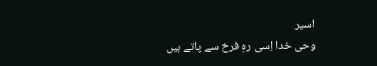اسیر
وحی خدا اِسی رہِ فرخ سے پاتے ہیں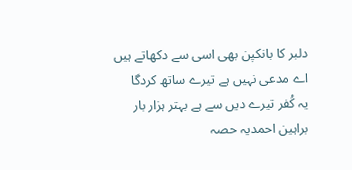دلبر کا بانکپن بھی اسی سے دکھاتے ہیں
اے مدعی نہیں ہے تیرے ساتھ کردگا
یہ کُفر تیرے دیں سے ہے بہتر ہزار بار
براہین احمدیہ حصہ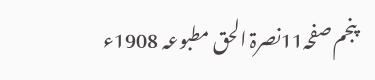پنجم صفحہ11نصرۃ الحق مطبوعہ 1908ء